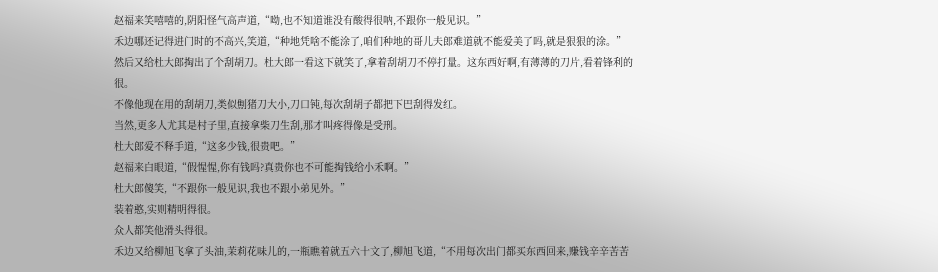赵福来笑嘻嘻的,阴阳怪气高声道,“呦,也不知道谁没有酸得很呐,不跟你一般见识。”
禾边哪还记得进门时的不高兴,笑道,“种地凭啥不能涂了,咱们种地的哥儿夫郎难道就不能爱美了吗,就是狠狠的涂。”
然后又给杜大郎掏出了个刮胡刀。杜大郎一看这下就笑了,拿着刮胡刀不停打量。这东西好啊,有薄薄的刀片,看着锋利的很。
不像他现在用的刮胡刀,类似劁猪刀大小,刀口钝,每次刮胡子都把下巴刮得发红。
当然,更多人尤其是村子里,直接拿柴刀生刮,那才叫疼得像是受刑。
杜大郎爱不释手道,“这多少钱,很贵吧。”
赵福来白眼道,“假惺惺,你有钱吗?真贵你也不可能掏钱给小禾啊。”
杜大郎傻笑,“不跟你一般见识,我也不跟小弟见外。”
装着憨,实则精明得很。
众人都笑他滑头得很。
禾边又给柳旭飞拿了头油,茉莉花味儿的,一瓶瞧着就五六十文了,柳旭飞道,“不用每次出门都买东西回来,赚钱辛辛苦苦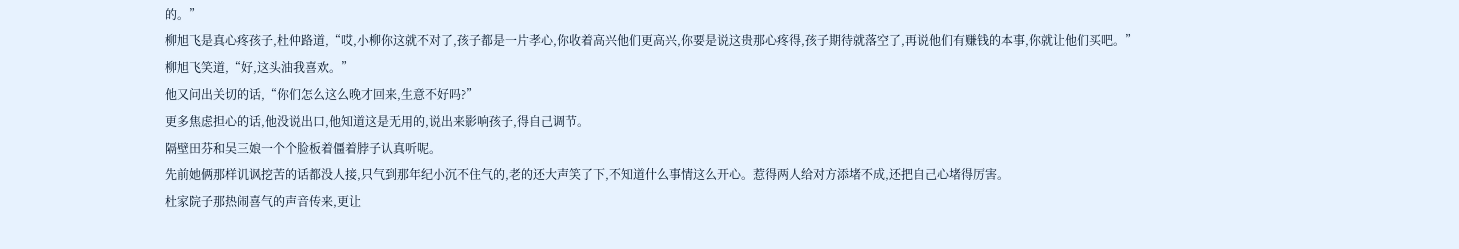的。”
柳旭飞是真心疼孩子,杜仲路道,“哎,小柳你这就不对了,孩子都是一片孝心,你收着高兴他们更高兴,你要是说这贵那心疼得,孩子期待就落空了,再说他们有赚钱的本事,你就让他们买吧。”
柳旭飞笑道,“好,这头油我喜欢。”
他又问出关切的话,“你们怎么这么晚才回来,生意不好吗?”
更多焦虑担心的话,他没说出口,他知道这是无用的,说出来影响孩子,得自己调节。
隔壁田芬和吴三娘一个个脸板着僵着脖子认真听呢。
先前她俩那样讥讽挖苦的话都没人接,只气到那年纪小沉不住气的,老的还大声笑了下,不知道什么事情这么开心。惹得两人给对方添堵不成,还把自己心堵得厉害。
杜家院子那热闹喜气的声音传来,更让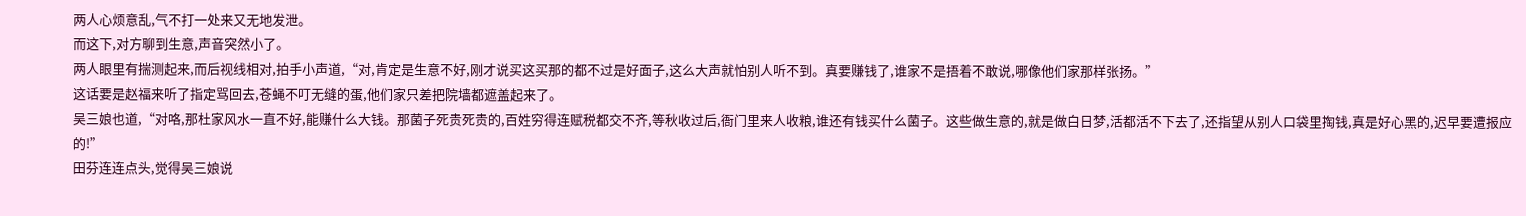两人心烦意乱,气不打一处来又无地发泄。
而这下,对方聊到生意,声音突然小了。
两人眼里有揣测起来,而后视线相对,拍手小声道,“对,肯定是生意不好,刚才说买这买那的都不过是好面子,这么大声就怕别人听不到。真要赚钱了,谁家不是捂着不敢说,哪像他们家那样张扬。”
这话要是赵福来听了指定骂回去,苍蝇不叮无缝的蛋,他们家只差把院墙都遮盖起来了。
吴三娘也道,“对咯,那杜家风水一直不好,能赚什么大钱。那菌子死贵死贵的,百姓穷得连赋税都交不齐,等秋收过后,衙门里来人收粮,谁还有钱买什么菌子。这些做生意的,就是做白日梦,活都活不下去了,还指望从别人口袋里掏钱,真是好心黑的,迟早要遭报应的!”
田芬连连点头,觉得吴三娘说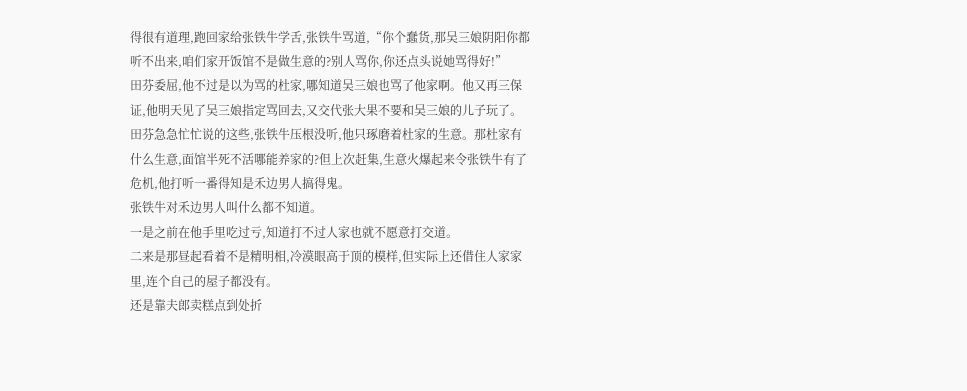得很有道理,跑回家给张铁牛学舌,张铁牛骂道,“你个蠢货,那吴三娘阴阳你都听不出来,咱们家开饭馆不是做生意的?别人骂你,你还点头说她骂得好!”
田芬委屈,他不过是以为骂的杜家,哪知道吴三娘也骂了他家啊。他又再三保证,他明天见了吴三娘指定骂回去,又交代张大果不要和吴三娘的儿子玩了。
田芬急急忙忙说的这些,张铁牛压根没听,他只琢磨着杜家的生意。那杜家有什么生意,面馆半死不活哪能养家的?但上次赶集,生意火爆起来令张铁牛有了危机,他打听一番得知是禾边男人搞得鬼。
张铁牛对禾边男人叫什么都不知道。
一是之前在他手里吃过亏,知道打不过人家也就不愿意打交道。
二来是那昼起看着不是精明相,冷漠眼高于顶的模样,但实际上还借住人家家里,连个自己的屋子都没有。
还是靠夫郎卖糕点到处折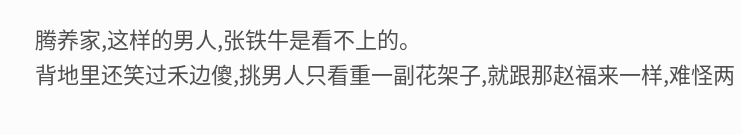腾养家,这样的男人,张铁牛是看不上的。
背地里还笑过禾边傻,挑男人只看重一副花架子,就跟那赵福来一样,难怪两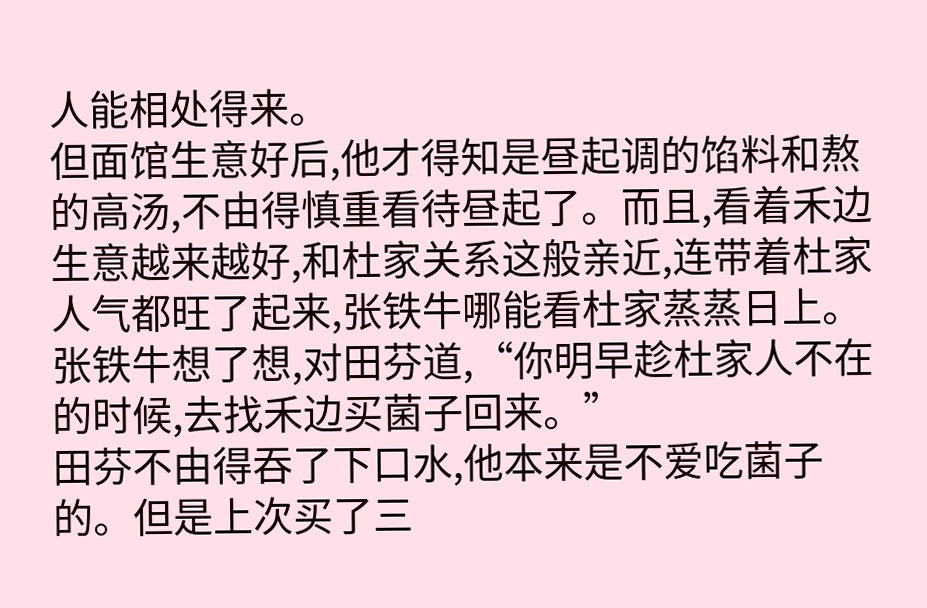人能相处得来。
但面馆生意好后,他才得知是昼起调的馅料和熬的高汤,不由得慎重看待昼起了。而且,看着禾边生意越来越好,和杜家关系这般亲近,连带着杜家人气都旺了起来,张铁牛哪能看杜家蒸蒸日上。
张铁牛想了想,对田芬道,“你明早趁杜家人不在的时候,去找禾边买菌子回来。”
田芬不由得吞了下口水,他本来是不爱吃菌子的。但是上次买了三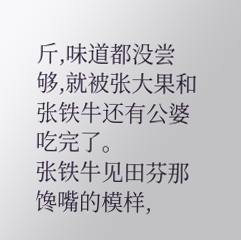斤,味道都没尝够,就被张大果和张铁牛还有公婆吃完了。
张铁牛见田芬那馋嘴的模样,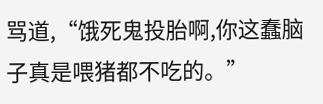骂道,“饿死鬼投胎啊,你这蠢脑子真是喂猪都不吃的。”